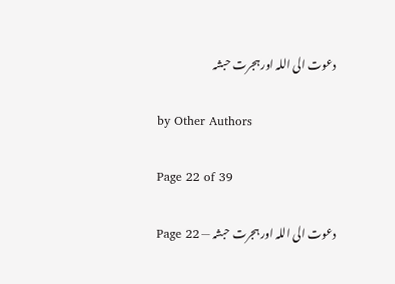دعوت الی اللہ اور ہجرت حبشہ

by Other Authors

Page 22 of 39

دعوت الی اللہ اور ہجرت حبشہ — Page 22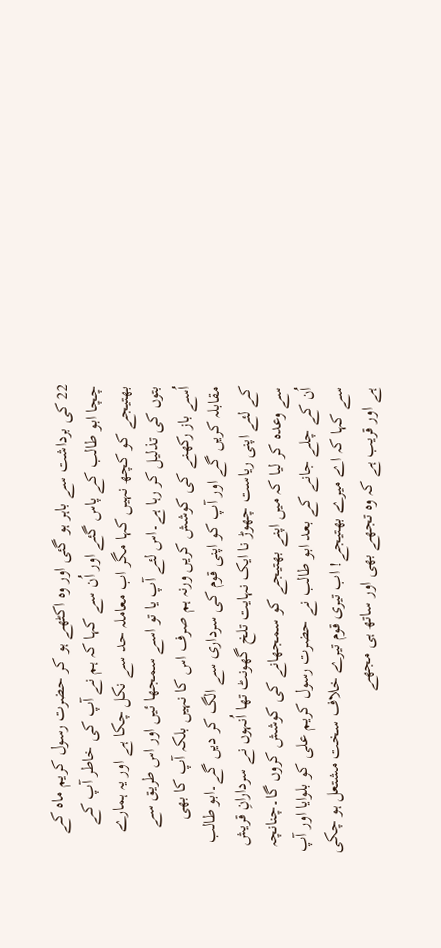22 کی برداشت سے باہر ہو گئی اور وہ اکٹھے ہو کر حضرت رسول کریم ماہ کے چچا ابو طالب کے پاس گئے اور اُن سے کہا کہ ہم نے آپ کی خاطر آپ کے بھتیجے کو کچھ نہیں کہا مگر اب معاملہ حد سے نکل چکا ہے اور یہ ہمارے بتوں کی تذلیل کر رہا ہے۔اس لئے آپ یا تو اسے سمجھا ئیں اور اس طریق سے اُسے باز رکھنے کی کوشش کریں ورنہ ہم صرف اس کا نہیں بلکہ آپ کا بھی مقابلہ کریں گے اور آپ کو اپنی قوم کی سرداری سے الگ کر دیں گے۔ابو طالب کے لئے اپنی ریاست چھوڑ نا ایک نہایت تلخ گھونٹ تھا اُنہوں نے سردارانِ قریش سے وعدہ کر لیا کہ میں اپنے بھتیجے کو سمجھانے کی کوشش کروں گا۔چنانچہ اُن کے چلے جانے کے بعد ابو طالب نے حضرت رسول کریم علی کو بلوایا اور آپ سے کہا کہ اے میرے بھتیجے! اب تیری قوم تیرے خلاف سخت مشتعل ہو چکی ہے اور قریب ہے کہ وہ تجھے بھی اور ساتھ ہی مجھے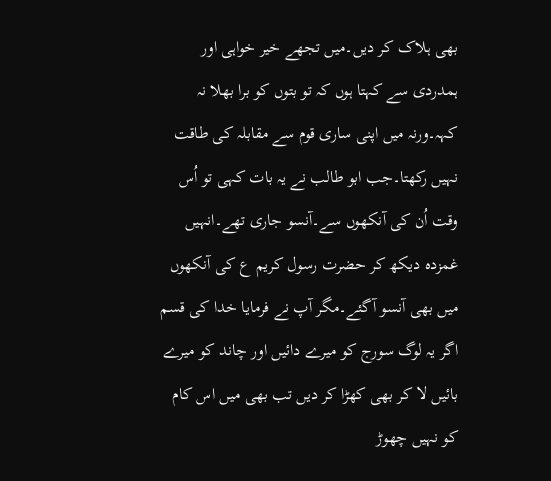بھی ہلاک کر دیں۔میں تجھے خیر خواہی اور ہمدردی سے کہتا ہوں کہ تو بتوں کو برا بھلا نہ کہہ۔ورنہ میں اپنی ساری قوم سے مقابلہ کی طاقت نہیں رکھتا۔جب ابو طالب نے یہ بات کہی تو اُس وقت اُن کی آنکھوں سے۔آنسو جاری تھے۔انہیں غمزدہ دیکھ کر حضرت رسول کریم ع کی آنکھوں میں بھی آنسو آگئے۔مگر آپ نے فرمایا خدا کی قسم اگر یہ لوگ سورج کو میرے دائیں اور چاند کو میرے بائیں لا کر بھی کھڑا کر دیں تب بھی میں اس کام کو نہیں چھوڑ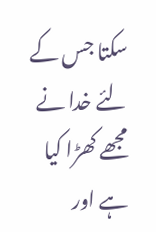سکتا جس کے لئے خدا نے مجھے کھڑا کیا ہے اور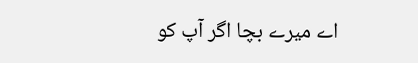اے میرے بچا اگر آپ کو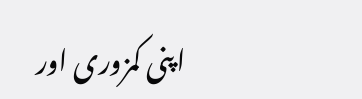اپنی کمزوری اور